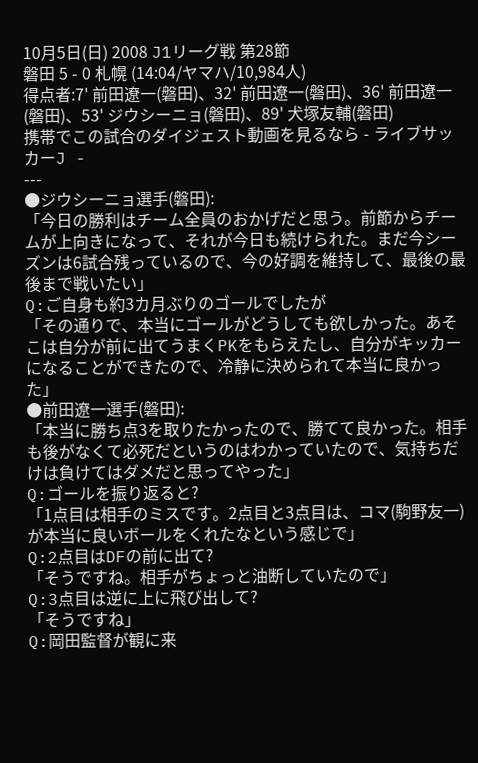10月5日(日) 2008 J1リーグ戦 第28節
磐田 5 - 0 札幌 (14:04/ヤマハ/10,984人)
得点者:7' 前田遼一(磐田)、32' 前田遼一(磐田)、36' 前田遼一(磐田)、53' ジウシーニョ(磐田)、89' 犬塚友輔(磐田)
携帯でこの試合のダイジェスト動画を見るなら - ライブサッカーJ -
---
●ジウシーニョ選手(磐田):
「今日の勝利はチーム全員のおかげだと思う。前節からチームが上向きになって、それが今日も続けられた。まだ今シーズンは6試合残っているので、今の好調を維持して、最後の最後まで戦いたい」
Q:ご自身も約3カ月ぶりのゴールでしたが
「その通りで、本当にゴールがどうしても欲しかった。あそこは自分が前に出てうまくPKをもらえたし、自分がキッカーになることができたので、冷静に決められて本当に良かった」
●前田遼一選手(磐田):
「本当に勝ち点3を取りたかったので、勝てて良かった。相手も後がなくて必死だというのはわかっていたので、気持ちだけは負けてはダメだと思ってやった」
Q:ゴールを振り返ると?
「1点目は相手のミスです。2点目と3点目は、コマ(駒野友一)が本当に良いボールをくれたなという感じで」
Q:2点目はDFの前に出て?
「そうですね。相手がちょっと油断していたので」
Q:3点目は逆に上に飛び出して?
「そうですね」
Q:岡田監督が観に来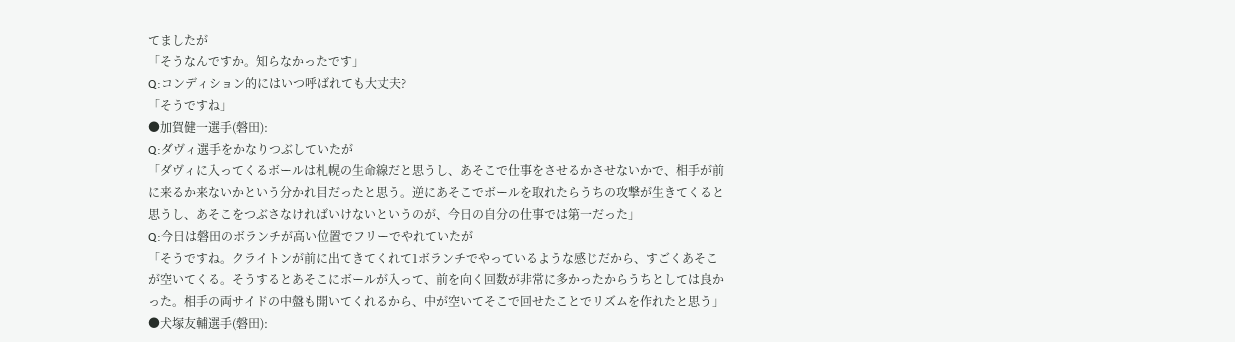てましたが
「そうなんですか。知らなかったです」
Q:コンディション的にはいつ呼ばれても大丈夫?
「そうですね」
●加賀健一選手(磐田):
Q:ダヴィ選手をかなりつぶしていたが
「ダヴィに入ってくるボールは札幌の生命線だと思うし、あそこで仕事をさせるかさせないかで、相手が前に来るか来ないかという分かれ目だったと思う。逆にあそこでボールを取れたらうちの攻撃が生きてくると思うし、あそこをつぶさなければいけないというのが、今日の自分の仕事では第一だった」
Q:今日は磐田のボランチが高い位置でフリーでやれていたが
「そうですね。クライトンが前に出てきてくれて1ボランチでやっているような感じだから、すごくあそこが空いてくる。そうするとあそこにボールが入って、前を向く回数が非常に多かったからうちとしては良かった。相手の両サイドの中盤も開いてくれるから、中が空いてそこで回せたことでリズムを作れたと思う」
●犬塚友輔選手(磐田):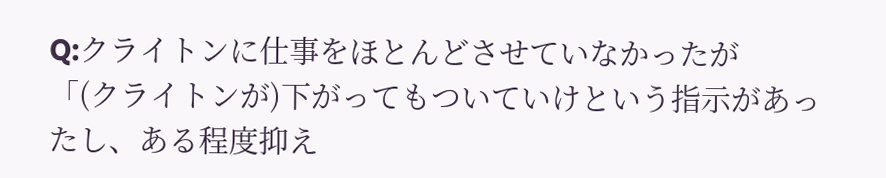Q:クライトンに仕事をほとんどさせていなかったが
「(クライトンが)下がってもついていけという指示があったし、ある程度抑え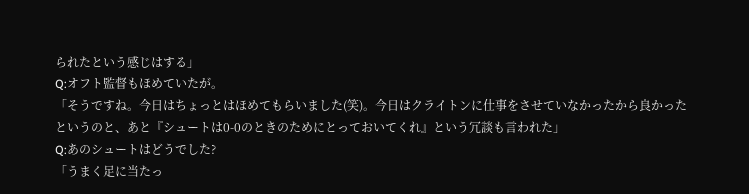られたという感じはする」
Q:オフト監督もほめていたが。
「そうですね。今日はちょっとはほめてもらいました(笑)。今日はクライトンに仕事をさせていなかったから良かったというのと、あと『シュートは0-0のときのためにとっておいてくれ』という冗談も言われた」
Q:あのシュートはどうでした?
「うまく足に当たっ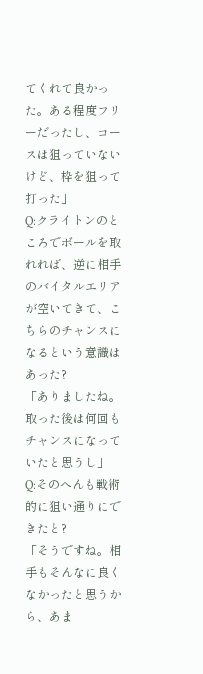てくれて良かった。ある程度フリーだったし、コースは狙っていないけど、枠を狙って打った」
Q:クライトンのところでボールを取れれば、逆に相手のバイタルエリアが空いてきて、こちらのチャンスになるという意識はあった?
「ありましたね。取った後は何回もチャンスになっていたと思うし」
Q:そのへんも戦術的に狙い通りにできたと?
「そうですね。相手もそんなに良くなかったと思うから、あま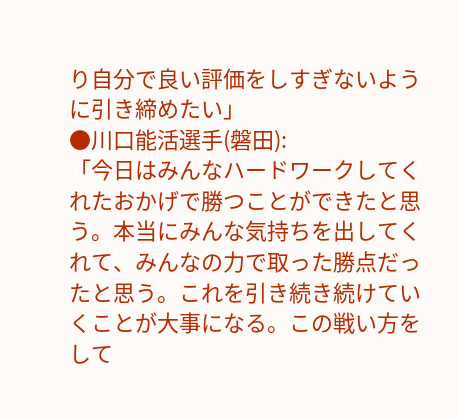り自分で良い評価をしすぎないように引き締めたい」
●川口能活選手(磐田):
「今日はみんなハードワークしてくれたおかげで勝つことができたと思う。本当にみんな気持ちを出してくれて、みんなの力で取った勝点だったと思う。これを引き続き続けていくことが大事になる。この戦い方をして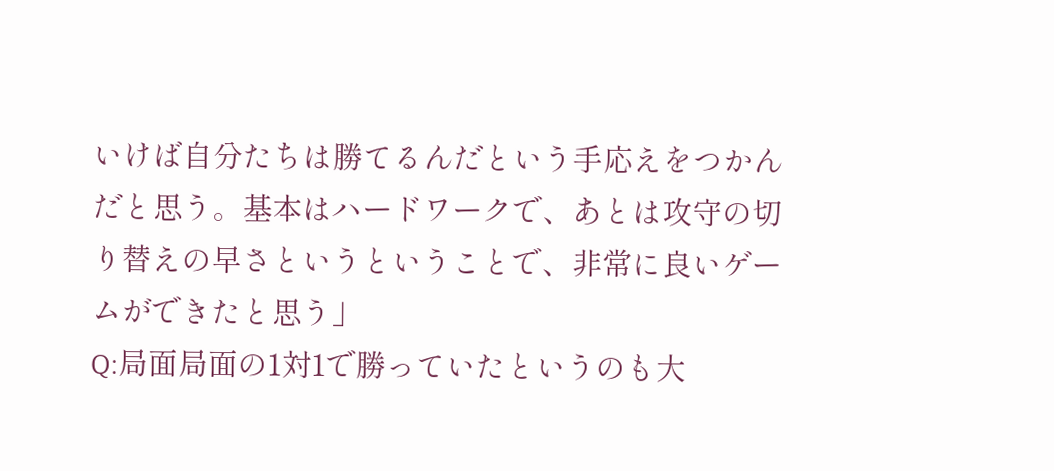いけば自分たちは勝てるんだという手応えをつかんだと思う。基本はハードワークで、あとは攻守の切り替えの早さというということで、非常に良いゲームができたと思う」
Q:局面局面の1対1で勝っていたというのも大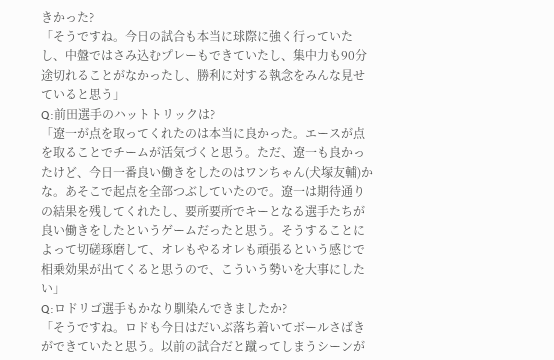きかった?
「そうですね。今日の試合も本当に球際に強く行っていたし、中盤ではさみ込むプレーもできていたし、集中力も90分途切れることがなかったし、勝利に対する執念をみんな見せていると思う」
Q:前田選手のハットトリックは?
「遼一が点を取ってくれたのは本当に良かった。エースが点を取ることでチームが活気づくと思う。ただ、遼一も良かったけど、今日一番良い働きをしたのはワンちゃん(犬塚友輔)かな。あそこで起点を全部つぶしていたので。遼一は期待通りの結果を残してくれたし、要所要所でキーとなる選手たちが良い働きをしたというゲームだったと思う。そうすることによって切磋琢磨して、オレもやるオレも頑張るという感じで相乗効果が出てくると思うので、こういう勢いを大事にしたい」
Q:ロドリゴ選手もかなり馴染んできましたか?
「そうですね。ロドも今日はだいぶ落ち着いてボールさばきができていたと思う。以前の試合だと蹴ってしまうシーンが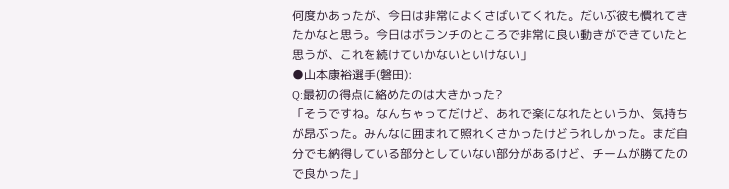何度かあったが、今日は非常によくさばいてくれた。だいぶ彼も慣れてきたかなと思う。今日はボランチのところで非常に良い動きができていたと思うが、これを続けていかないといけない」
●山本康裕選手(磐田):
Q:最初の得点に絡めたのは大きかった?
「そうですね。なんちゃってだけど、あれで楽になれたというか、気持ちが昂ぶった。みんなに囲まれて照れくさかったけどうれしかった。まだ自分でも納得している部分としていない部分があるけど、チームが勝てたので良かった」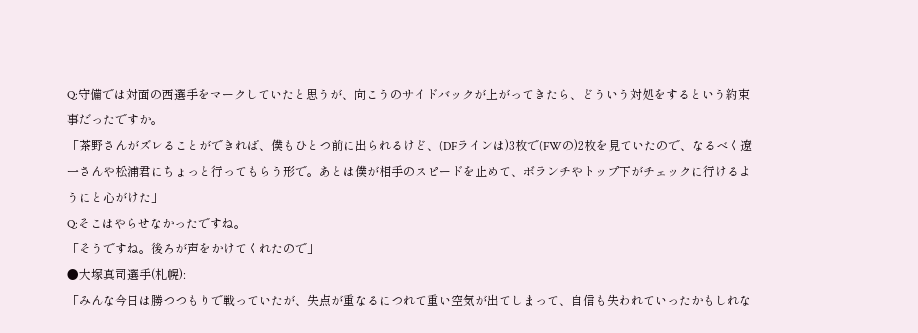Q:守備では対面の西選手をマークしていたと思うが、向こうのサイドバックが上がってきたら、どういう対処をするという約束事だったですか。
「茶野さんがズレることができれば、僕もひとつ前に出られるけど、(DFラインは)3枚で(FWの)2枚を見ていたので、なるべく遼一さんや松浦君にちょっと行ってもらう形で。あとは僕が相手のスピードを止めて、ボランチやトップ下がチェックに行けるようにと心がけた」
Q:そこはやらせなかったですね。
「そうですね。後ろが声をかけてくれたので」
●大塚真司選手(札幌):
「みんな今日は勝つつもりで戦っていたが、失点が重なるにつれて重い空気が出てしまって、自信も失われていったかもしれな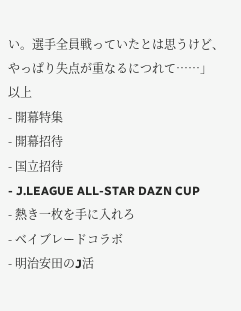い。選手全員戦っていたとは思うけど、やっぱり失点が重なるにつれて……」
以上
- 開幕特集
- 開幕招待
- 国立招待
- J.LEAGUE ALL-STAR DAZN CUP
- 熱き一枚を手に入れろ
- ベイブレードコラボ
- 明治安田のJ活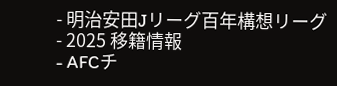- 明治安田Jリーグ百年構想リーグ
- 2025 移籍情報
- AFCチ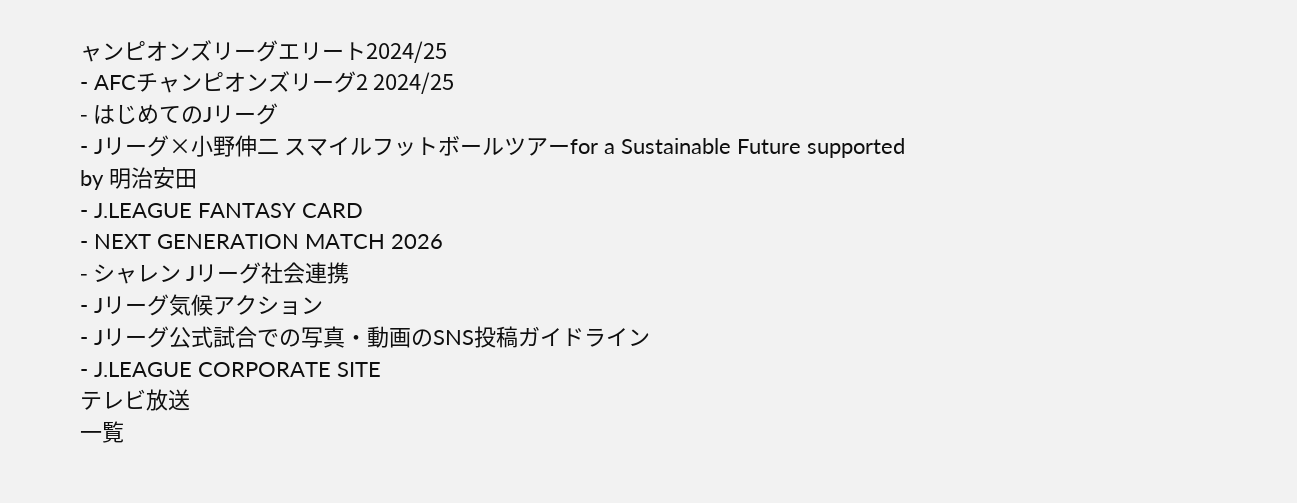ャンピオンズリーグエリート2024/25
- AFCチャンピオンズリーグ2 2024/25
- はじめてのJリーグ
- Jリーグ×小野伸二 スマイルフットボールツアーfor a Sustainable Future supported by 明治安田
- J.LEAGUE FANTASY CARD
- NEXT GENERATION MATCH 2026
- シャレン Jリーグ社会連携
- Jリーグ気候アクション
- Jリーグ公式試合での写真・動画のSNS投稿ガイドライン
- J.LEAGUE CORPORATE SITE
テレビ放送
一覧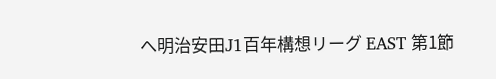へ明治安田J1百年構想リーグ EAST 第1節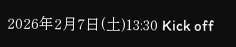2026年2月7日(土)13:30 Kick off